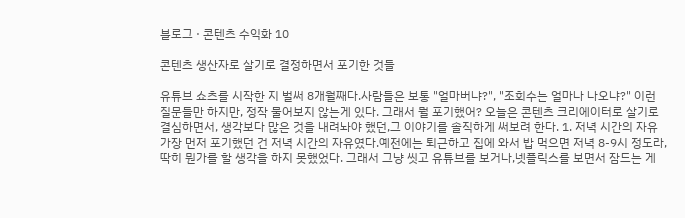블로그 · 콘텐츠 수익화 10

콘텐츠 생산자로 살기로 결정하면서 포기한 것들

유튜브 쇼츠를 시작한 지 벌써 8개월째다.사람들은 보통 "얼마버냐?", "조회수는 얼마나 나오냐?" 이런 질문들만 하지만, 정작 물어보지 않는게 있다. 그래서 뭘 포기했어? 오늘은 콘텐츠 크리에이터로 살기로 결심하면서, 생각보다 많은 것을 내려놔야 했던,그 이야기를 솔직하게 써보려 한다. 1. 저녁 시간의 자유 가장 먼저 포기했던 건 저녁 시간의 자유였다.예전에는 퇴근하고 집에 와서 밥 먹으면 저녁 8-9시 정도라,딱히 뭔가를 할 생각을 하지 못했었다. 그래서 그냥 씻고 유튜브를 보거나,넷플릭스를 보면서 잠드는 게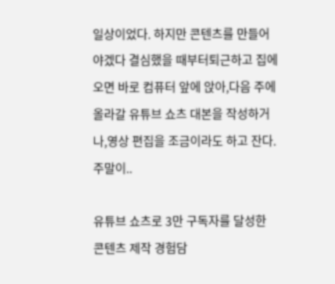일상이었다. 하지만 콘텐츠를 만들어야겠다 결심했을 때부터퇴근하고 집에 오면 바로 컴퓨터 앞에 앉아,다음 주에 올라갈 유튜브 쇼츠 대본을 작성하거나,영상 편집을 조금이라도 하고 잔다. 주말이..

유튜브 쇼츠로 3만 구독자를 달성한 콘텐츠 제작 경험담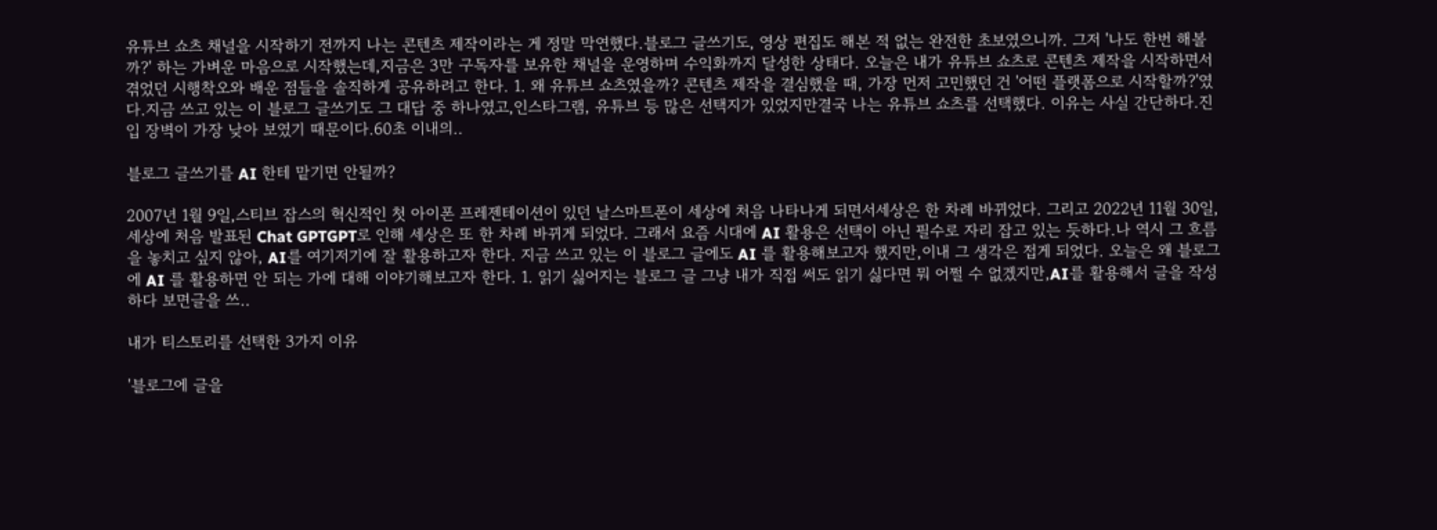유튜브 쇼츠 채널을 시작하기 전까지 나는 콘텐츠 제작이라는 게 정말 막연했다.블로그 글쓰기도, 영상 편집도 해본 적 없는 완전한 초보였으니까. 그저 '나도 한번 해볼까?' 하는 가벼운 마음으로 시작했는데,지금은 3만 구독자를 보유한 채널을 운영하며 수익화까지 달성한 상태다. 오늘은 내가 유튜브 쇼츠로 콘텐츠 제작을 시작하면서 겪었던 시행착오와 배운 점들을 솔직하게 공유하려고 한다. 1. 왜 유튜브 쇼츠였을까? 콘텐츠 제작을 결심했을 때, 가장 먼저 고민했던 건 '어떤 플랫폼으로 시작할까?'였다.지금 쓰고 있는 이 블로그 글쓰기도 그 대답 중 하나였고,인스타그램, 유튜브 등 많은 선택지가 있었지만결국 나는 유튜브 쇼츠를 선택했다. 이유는 사실 간단하다.진입 장벽이 가장 낮아 보였기 때문이다.60초 이내의..

블로그 글쓰기를 AI 한테 맡기면 안될까?

2007년 1월 9일,스티브 잡스의 혁신적인 첫 아이폰 프레젠테이션이 있던 날스마트폰이 세상에 처음 나타나게 되면서세상은 한 차례 바뀌었다. 그리고 2022년 11월 30일,세상에 처음 발표된 Chat GPTGPT로 인해 세상은 또 한 차례 바뀌게 되었다. 그래서 요즘 시대에 AI 활용은 선택이 아닌 필수로 자리 잡고 있는 듯하다.나 역시 그 흐름을 놓치고 싶지 않아, AI를 여기저기에 잘 활용하고자 한다. 지금 쓰고 있는 이 블로그 글에도 AI 를 활용해보고자 했지만,이내 그 생각은 접게 되었다. 오늘은 왜 블로그에 AI 를 활용하면 안 되는 가에 대해 이야기해보고자 한다. 1. 읽기 싫어지는 블로그 글 그냥 내가 직접 써도 읽기 싫다면 뭐 어쩔 수 없겠지만,AI를 활용해서 글을 작성하다 보면글을 쓰..

내가 티스토리를 선택한 3가지 이유

'블로그에 글을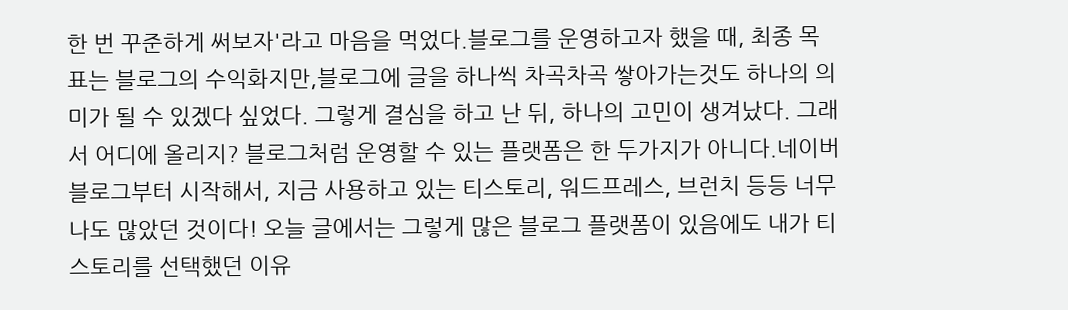한 번 꾸준하게 써보자'라고 마음을 먹었다.블로그를 운영하고자 했을 때, 최종 목표는 블로그의 수익화지만,블로그에 글을 하나씩 차곡차곡 쌓아가는것도 하나의 의미가 될 수 있겠다 싶었다. 그렇게 결심을 하고 난 뒤, 하나의 고민이 생겨났다. 그래서 어디에 올리지? 블로그처럼 운영할 수 있는 플랫폼은 한 두가지가 아니다.네이버 블로그부터 시작해서, 지금 사용하고 있는 티스토리, 워드프레스, 브런치 등등 너무나도 많았던 것이다! 오늘 글에서는 그렇게 많은 블로그 플랫폼이 있음에도 내가 티스토리를 선택했던 이유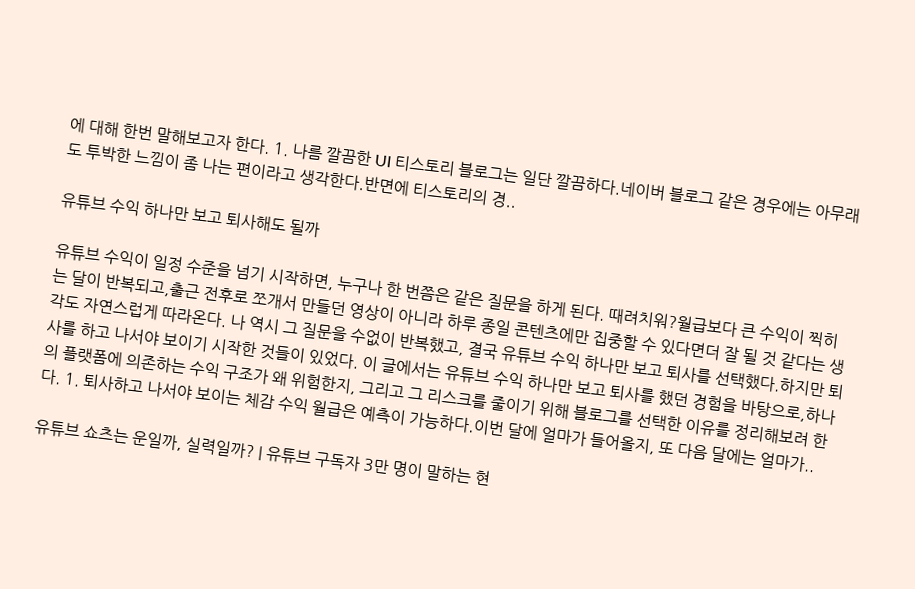에 대해 한번 말해보고자 한다. 1. 나름 깔끔한 UI 티스토리 블로그는 일단 깔끔하다.네이버 블로그 같은 경우에는 아무래도 투박한 느낌이 좀 나는 편이라고 생각한다.반면에 티스토리의 경..

유튜브 수익 하나만 보고 퇴사해도 될까

유튜브 수익이 일정 수준을 넘기 시작하면, 누구나 한 번쯤은 같은 질문을 하게 된다. 때려치워?월급보다 큰 수익이 찍히는 달이 반복되고,출근 전후로 쪼개서 만들던 영상이 아니라 하루 종일 콘텐츠에만 집중할 수 있다면더 잘 될 것 같다는 생각도 자연스럽게 따라온다. 나 역시 그 질문을 수없이 반복했고, 결국 유튜브 수익 하나만 보고 퇴사를 선택했다.하지만 퇴사를 하고 나서야 보이기 시작한 것들이 있었다. 이 글에서는 유튜브 수익 하나만 보고 퇴사를 했던 경험을 바탕으로,하나의 플랫폼에 의존하는 수익 구조가 왜 위험한지, 그리고 그 리스크를 줄이기 위해 블로그를 선택한 이유를 정리해보려 한다. 1. 퇴사하고 나서야 보이는 체감 수익 월급은 예측이 가능하다.이번 달에 얼마가 들어올지, 또 다음 달에는 얼마가..

유튜브 쇼츠는 운일까, 실력일까? | 유튜브 구독자 3만 명이 말하는 현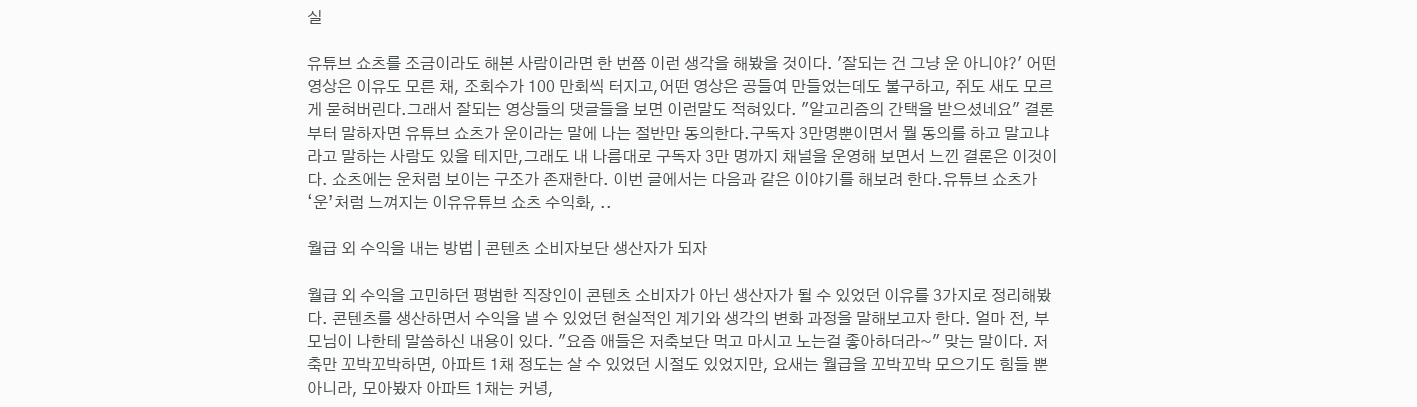실

유튜브 쇼츠를 조금이라도 해본 사람이라면 한 번쯤 이런 생각을 해봤을 것이다. '잘되는 건 그냥 운 아니야?' 어떤 영상은 이유도 모른 채, 조회수가 100 만회씩 터지고,어떤 영상은 공들여 만들었는데도 불구하고, 쥐도 새도 모르게 묻혀버린다.그래서 잘되는 영상들의 댓글들을 보면 이런말도 적혀있다. "알고리즘의 간택을 받으셨네요" 결론부터 말하자면 유튜브 쇼츠가 운이라는 말에 나는 절반만 동의한다.구독자 3만명뿐이면서 뭘 동의를 하고 말고냐 라고 말하는 사람도 있을 테지만,그래도 내 나름대로 구독자 3만 명까지 채널을 운영해 보면서 느낀 결론은 이것이다. 쇼츠에는 운처럼 보이는 구조가 존재한다. 이번 글에서는 다음과 같은 이야기를 해보려 한다.유튜브 쇼츠가 ‘운’처럼 느껴지는 이유유튜브 쇼츠 수익화, ..

월급 외 수익을 내는 방법 | 콘텐츠 소비자보단 생산자가 되자

월급 외 수익을 고민하던 평범한 직장인이 콘텐츠 소비자가 아닌 생산자가 될 수 있었던 이유를 3가지로 정리해봤다. 콘텐츠를 생산하면서 수익을 낼 수 있었던 현실적인 계기와 생각의 변화 과정을 말해보고자 한다. 얼마 전, 부모님이 나한테 말씀하신 내용이 있다. "요즘 애들은 저축보단 먹고 마시고 노는걸 좋아하더라~" 맞는 말이다. 저축만 꼬박꼬박하면, 아파트 1채 정도는 살 수 있었던 시절도 있었지만, 요새는 월급을 꼬박꼬박 모으기도 힘들 뿐 아니라, 모아봤자 아파트 1채는 커녕,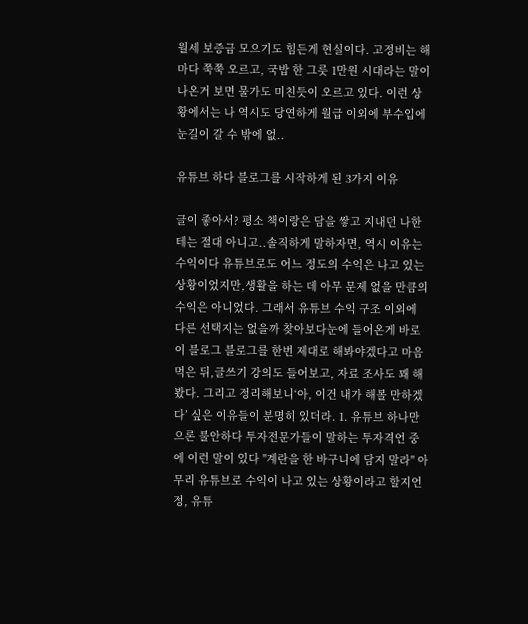월세 보증금 모으기도 힘든게 현실이다. 고정비는 해마다 쭉쭉 오르고, 국밥 한 그릇 1만원 시대라는 말이 나온거 보면 물가도 미친듯이 오르고 있다. 이런 상황에서는 나 역시도 당연하게 월급 이외에 부수입에 눈길이 갈 수 밖에 없..

유튜브 하다 블로그를 시작하게 된 3가지 이유

글이 좋아서? 평소 책이랑은 담을 쌓고 지내던 나한테는 절대 아니고..솔직하게 말하자면, 역시 이유는 수익이다 유튜브로도 어느 정도의 수익은 나고 있는 상황이었지만,생활을 하는 데 아무 문제 없을 만큼의 수익은 아니었다. 그래서 유튜브 수익 구조 이외에 다른 선택지는 없을까 찾아보다눈에 들어온게 바로 이 블로그 블로그를 한번 제대로 해봐야겠다고 마음먹은 뒤,글쓰기 강의도 들어보고, 자료 조사도 꽤 해봤다. 그리고 정리해보니‘아, 이건 내가 해볼 만하겠다’ 싶은 이유들이 분명히 있더라. 1. 유튜브 하나만으론 불안하다 투자전문가들이 말하는 투자격언 중에 이런 말이 있다 "계란을 한 바구니에 담지 말라" 아무리 유튜브로 수익이 나고 있는 상황이라고 할지언정, 유튜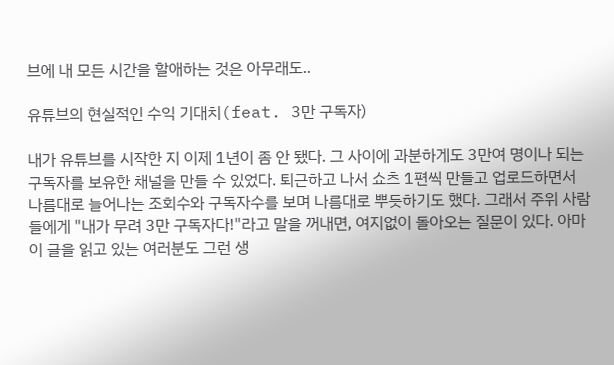브에 내 모든 시간을 할애하는 것은 아무래도..

유튜브의 현실적인 수익 기대치(feat. 3만 구독자)

내가 유튜브를 시작한 지 이제 1년이 좀 안 됐다. 그 사이에 과분하게도 3만여 명이나 되는 구독자를 보유한 채널을 만들 수 있었다. 퇴근하고 나서 쇼츠 1편씩 만들고 업로드하면서 나름대로 늘어나는 조회수와 구독자수를 보며 나름대로 뿌듯하기도 했다. 그래서 주위 사람들에게 "내가 무려 3만 구독자다!"라고 말을 꺼내면, 여지없이 돌아오는 질문이 있다. 아마 이 글을 읽고 있는 여러분도 그런 생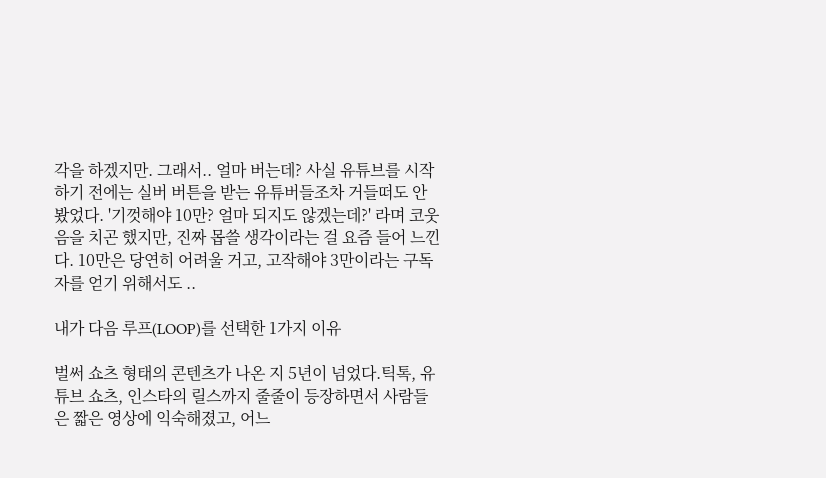각을 하겠지만. 그래서.. 얼마 버는데? 사실 유튜브를 시작하기 전에는 실버 버튼을 받는 유튜버들조차 거들떠도 안 봤었다. '기껏해야 10만? 얼마 되지도 않겠는데?' 라며 코웃음을 치곤 했지만, 진짜 몹쓸 생각이라는 걸 요즘 들어 느낀다. 10만은 당연히 어려울 거고, 고작해야 3만이라는 구독자를 얻기 위해서도 ..

내가 다음 루프(LOOP)를 선택한 1가지 이유

벌써 쇼츠 형태의 콘텐츠가 나온 지 5년이 넘었다.틱톡, 유튜브 쇼츠, 인스타의 릴스까지 줄줄이 등장하면서 사람들은 짧은 영상에 익숙해졌고, 어느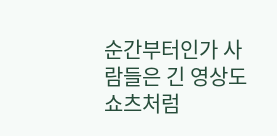순간부터인가 사람들은 긴 영상도 쇼츠처럼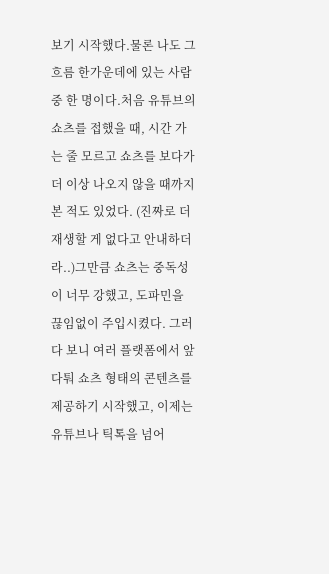보기 시작했다.물론 나도 그 흐름 한가운데에 있는 사람 중 한 명이다.처음 유튜브의 쇼츠를 접했을 때, 시간 가는 줄 모르고 쇼츠를 보다가 더 이상 나오지 않을 때까지 본 적도 있었다. (진짜로 더 재생할 게 없다고 안내하더라..)그만큼 쇼츠는 중독성이 너무 강했고, 도파민을 끊임없이 주입시켰다. 그러다 보니 여러 플랫폼에서 앞다퉈 쇼츠 형태의 콘텐츠를 제공하기 시작했고, 이제는 유튜브나 틱톡을 넘어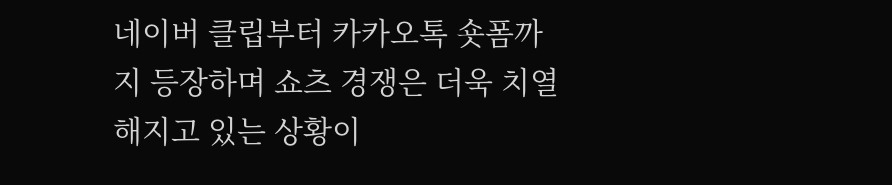네이버 클립부터 카카오톡 숏폼까지 등장하며 쇼츠 경쟁은 더욱 치열해지고 있는 상황이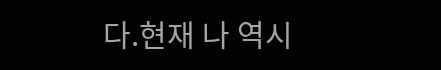다.현재 나 역시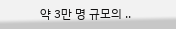약 3만 명 규모의 ..